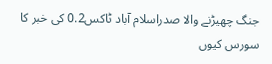جنگ چھیڑنے والا صدراسلام آباد ٹاکس0.2 کی خبر کا سورس کیوں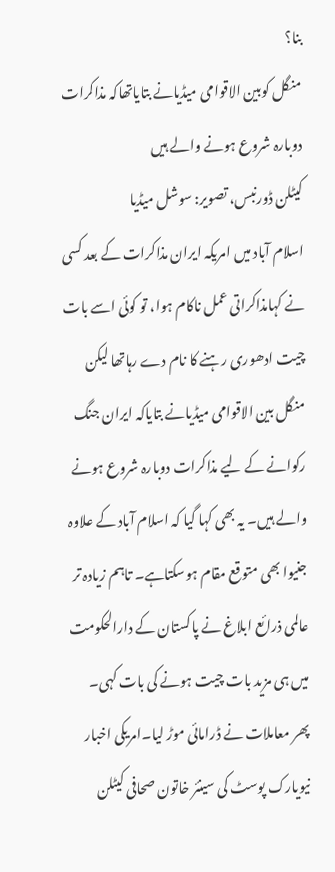بنا؟
منگل کوبین الاقوامی میڈیانے بتایاتھاکہ مذاکرات دوبارہ شروع ہونے والے ہیں
کیٹلن ڈورنبس، تصویر: سوشل میڈیا
اسلام آباد میں امریکہ ایران مذاکرات کے بعد کسی نے کہامذاکراتی عمل ناکام ہوا، تو کوئی اسے بات چیت ادھوری رہنے کا نام دے رہاتھا لیکن منگل بین الاقوامی میڈیانے بتایاکہ ایران جنگ رکوانے کے لیے مذاکرات دوبارہ شروع ہونے والے ہیں۔ یہ بھی کہا گیا کہ اسلام آباد کے علاوہ جنیوا بھی متوقع مقام ہوسکتاہے۔ تاہم زیادہ تر عالمی ذرائع ابلاغ نے پاکستان کے دارالحکومت میں ہی مزید بات چیت ہونے کی بات کہی۔
پھر معاملات نے ڈرامائی موڑ لیا۔امریکی اخبار نیویارک پوسٹ کی سینئر خاتون صحافی کیٹلن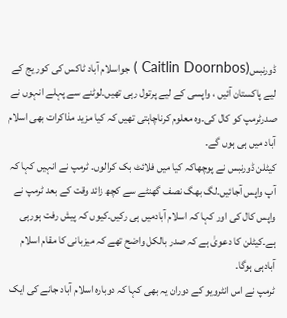ڈورنبس(Caitlin Doornbos ) جواسلام آباد ٹاکس کی کور یج کے لیے پاکستان آئیں ، واپسی کے لیے پرتول رہی تھیں۔لوٹنے سے پہلے انہوں نے صدرٹرمپ کو کال کی۔وہ معلوم کرناچاہتی تھیں کہ کیا مزید مذاکرات بھی اسلام آباد میں ہی ہوں گے۔
کیٹلن ڈورنبس نے پوچھاکہ کیا میں فلائٹ بک کرالوں۔ ٹرمپ نے انہیں کہا کہ آپ واپس آجائیں۔لگ بھگ نصف گھنٹے سے کچھ زائد وقت کے بعد ٹرمپ نے واپس کال کی اور کہا کہ اسلام آبادمیں ہی رکیں۔کیوں کہ پیش رفت ہورہی ہے۔کیٹلن کا دعویٰ ہے کہ صدر بالکل واضح تھے کہ میزبانی کا مقام اسلام آبادہی ہوگا۔
ٹرمپ نے اس انٹرویو کے دوران یہ بھی کہا کہ دوبارہ اسلام آباد جانے کی ایک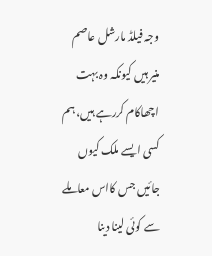وجہ فیلڈ مارشل عاصم منیر ہیں کیونکہ وہ بہت اچھاکام کررہے ہیں، ہم کسی ایسے ملک کیوں جائیں جس کااس معاملے سے کوئی لینا دینا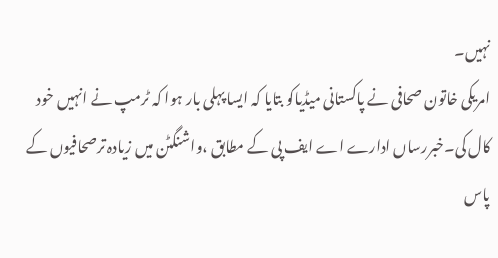نہیں۔
امریکی خاتون صحافی نے پاکستانی میڈیاکو بتایا کہ ایسا پہلی بار ہوا کہ ٹرمپ نے انہیں خود کال کی۔خبررساں ادارے اے ایف پی کے مطابق ،واشنگٹن میں زیادہ ترصحافیوں کے پاس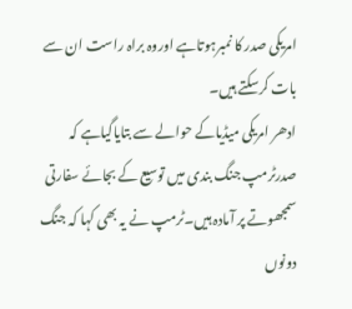امریکی صدر کا نمبرہوتاہے اوروہ براہ راست ان سے بات کرسکتے ہیں۔
ادھر امریکی میڈیاکے حوالے سے بتایاگیاہے کہ صدرٹرمپ جنگ بندی میں توسیع کے بجائے سفارتی سمجھوتے پر آمادہ ہیں۔ٹرمپ نے یہ بھی کہا کہ جنگ دونوں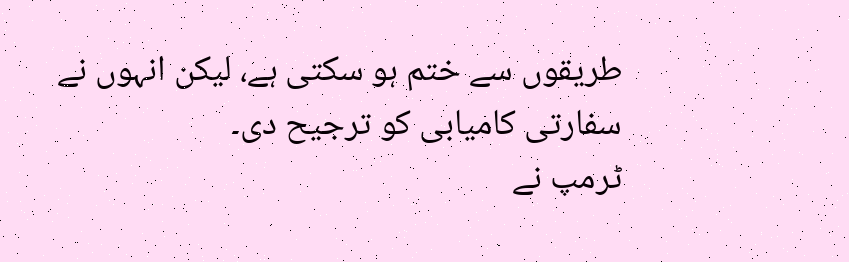طریقوں سے ختم ہو سکتی ہے، لیکن انہوں نے سفارتی کامیابی کو ترجیح دی۔
ٹرمپ نے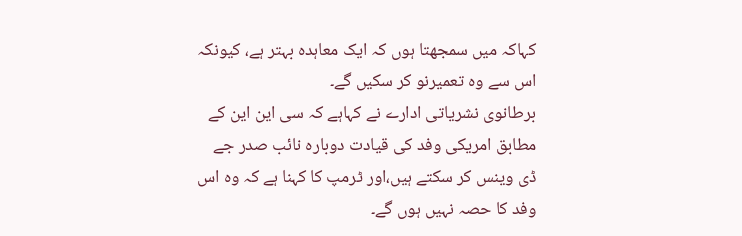کہاکہ میں سمجھتا ہوں کہ ایک معاہدہ بہتر ہے، کیونکہ اس سے وہ تعمیرنو کر سکیں گے۔
برطانوی نشریاتی ادارے نے کہاہے کہ سی این این کے مطابق امریکی وفد کی قیادت دوبارہ نائب صدر جے ڈی وینس کر سکتے ہیں،اور ٹرمپ کا کہنا ہے کہ وہ اس وفد کا حصہ نہیں ہوں گے۔